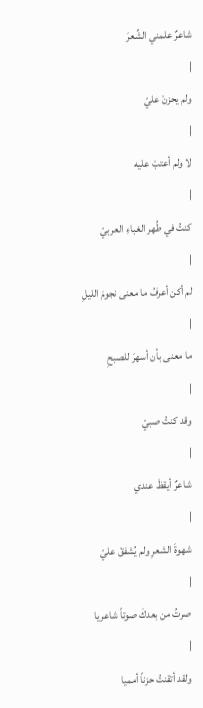شاعرٌ علمني الشِّعرَ
|
ولم يحزنْ عليّ
|
لا ولم أعتبْ عليه
|
كنتُ في طُهر الغباءِ العربيّ
|
لم أكن أعرفُ ما معنى نجومَ الليلِ
|
ما معنى بأن أسهرَ للصبحِ
|
وقد كنتُ صبيّ
|
شاعرٌ أيقظَ عندي
|
شهوةَ الشعرِ ولم يُشفقْ عليّ
|
صرتُ من بعدكَ صوتاً شاعريا
|
ولقد أتقنتُ حزناً أمميا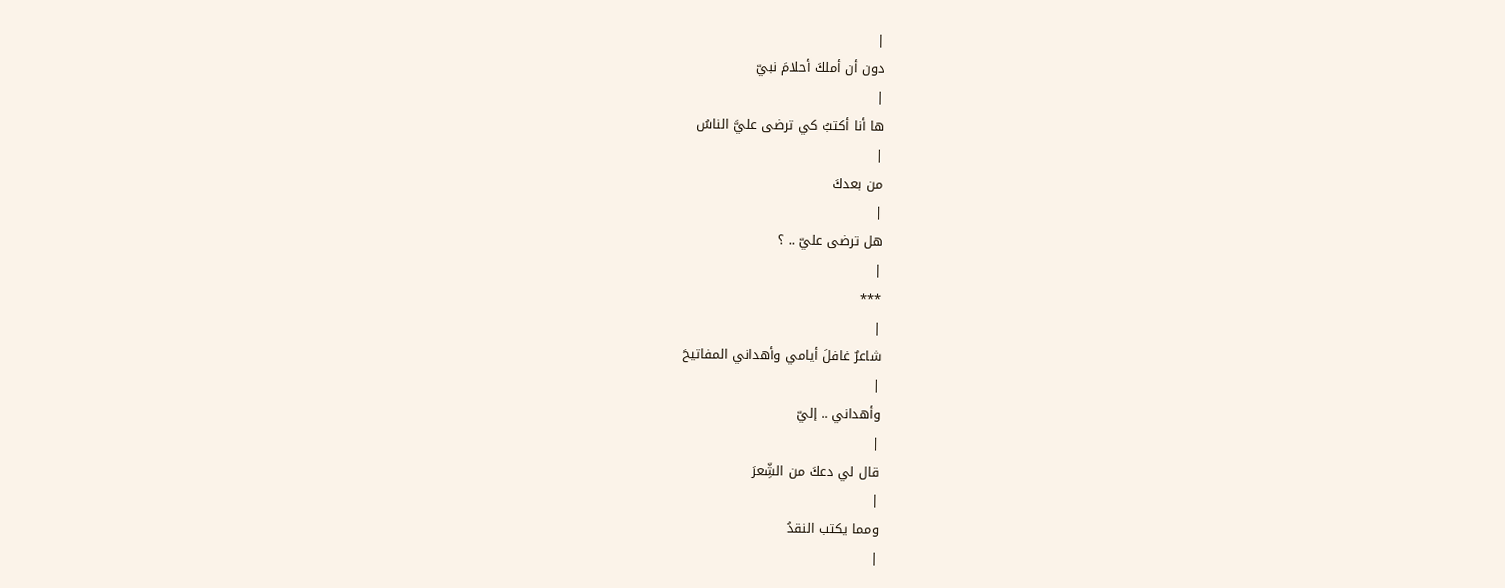|
دون أن أملكَ أحلامَ نبيّ
|
ها أنا أكتبُ كي ترضى عليَّ الناسُ
|
من بعدكَ
|
هل ترضى عليّ .. ؟
|
***
|
شاعرٌ غافلَ أيامي وأهداني المفاتيحَ
|
وأهداني .. إليّ
|
قال لي دعكَ من الشِّعرَ
|
ومما يكتب النقدُ
|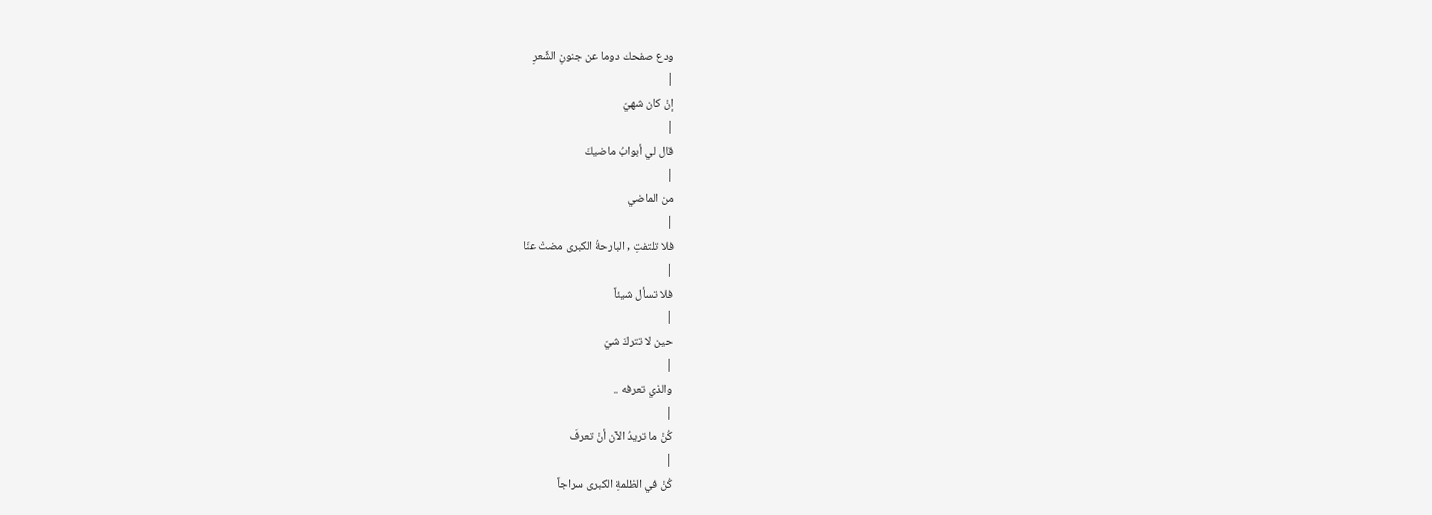ودع صفحك دوما عن جنونِ الشِّعرِ
|
إنْ كان شهيّ
|
قال لي أبوابُ ماضيكَ
|
من الماضي
|
فلا تلتفتِ , البارحةُ الكبرى مضتْ عنّا
|
فلا تسأل شيئاً
|
حين لا تتركَ شيّ
|
والذي تعرفه ..
|
كُنْ ما تريدُ الآن أنْ تعرفَ
|
كُنْ في الظلمةِ الكبرى سراجاً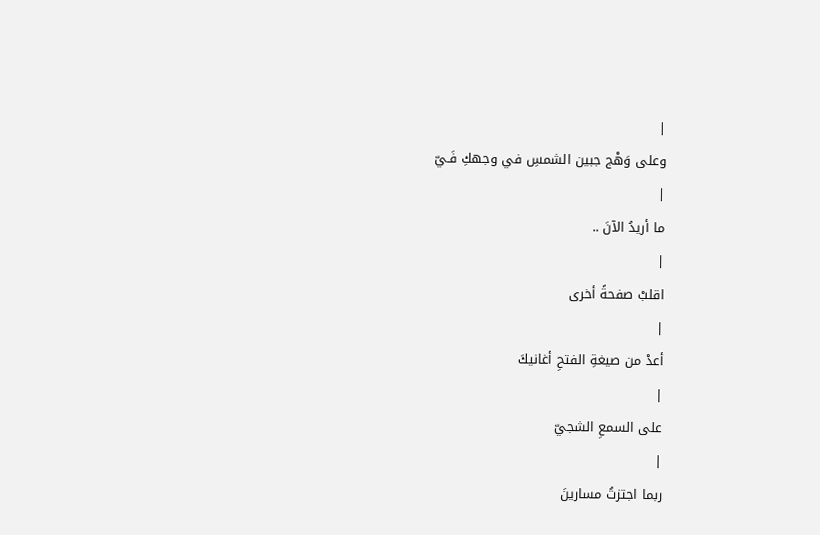|
وعلى وَهْج جبين الشمسِ في وجهكِ فَـيّ
|
ما أريدُ الآنَ ..
|
اقلبْ صفحةً أخرى
|
أعدْ من صيغةِ الفتحِ أغانيكَ
|
على السمعِ الشجيّ
|
ربما اجتزتُ مسارينَ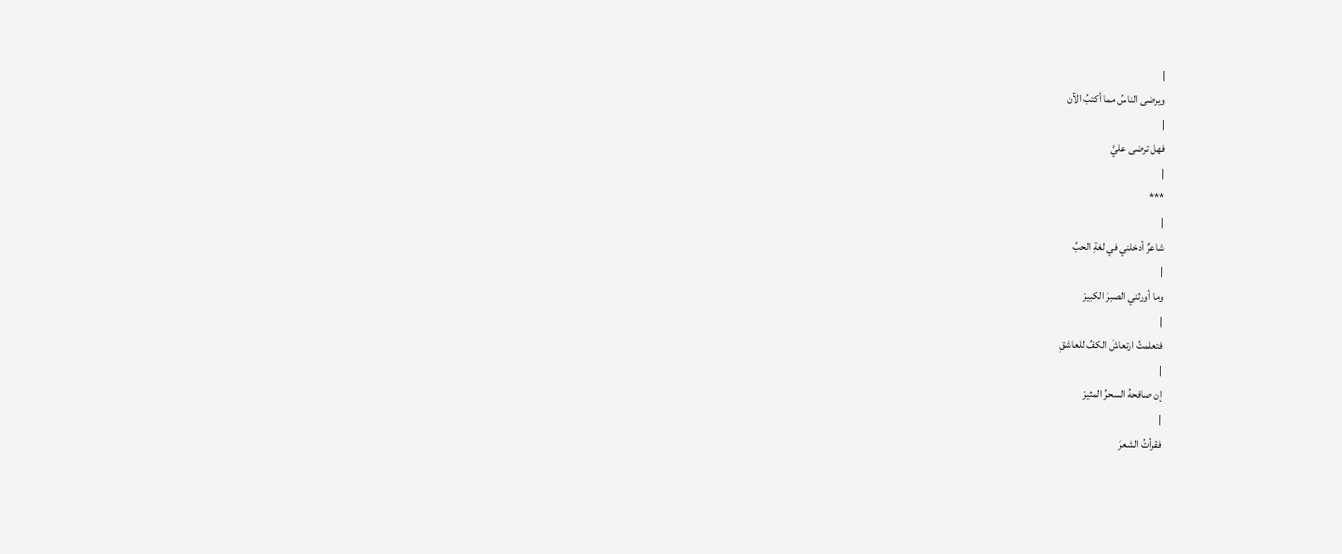|
ويرضى الناسُ مما أكتبُ الآن
|
فهل ترضى عليَّ
|
***
|
شاعرٌ أدخلني في لغةِ الحبِّ
|
وما أورثني الصبرَ الكبيرْ
|
فتعلمتُ ارتعاشَ الكفِّ للعاشقِ
|
إن صافحهُ السحرُ المثيرْ
|
فقرأتُ الشعرَ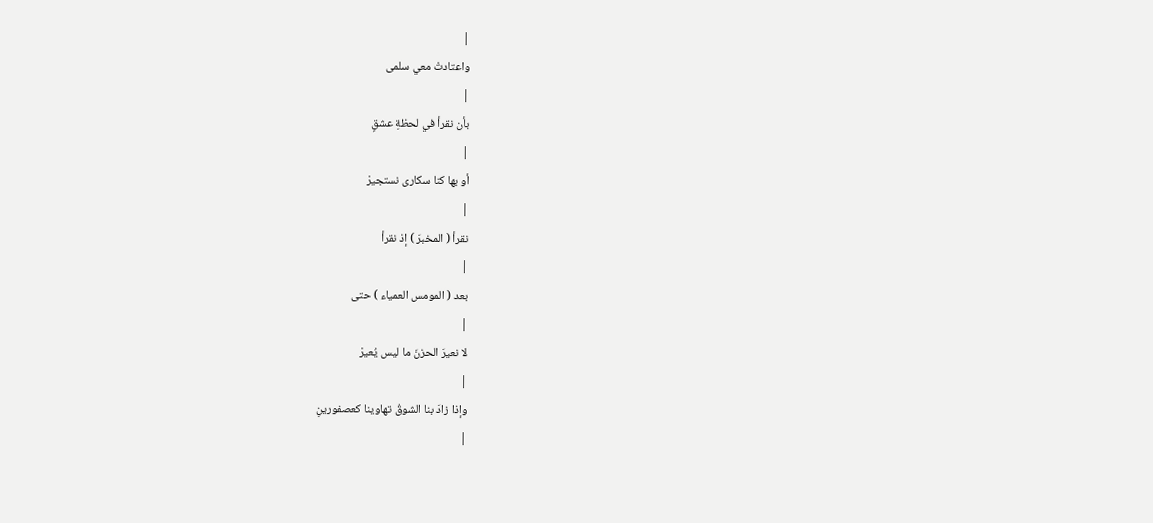|
واعتادتْ معي سلمى
|
بأن نقرأ في لحظةِ عشقٍ
|
أو بها كنا سكارى نستجيرْ
|
نقرأ ( المخبرَ ) إذ نقرأ
|
بعد ( المومس العمياء ) حتى
|
لا نعيرَ الحزنَ ما ليس يُعيرْ
|
وإذا زادَ بنا الشوقُ تهاوينا كعصفورينِ
|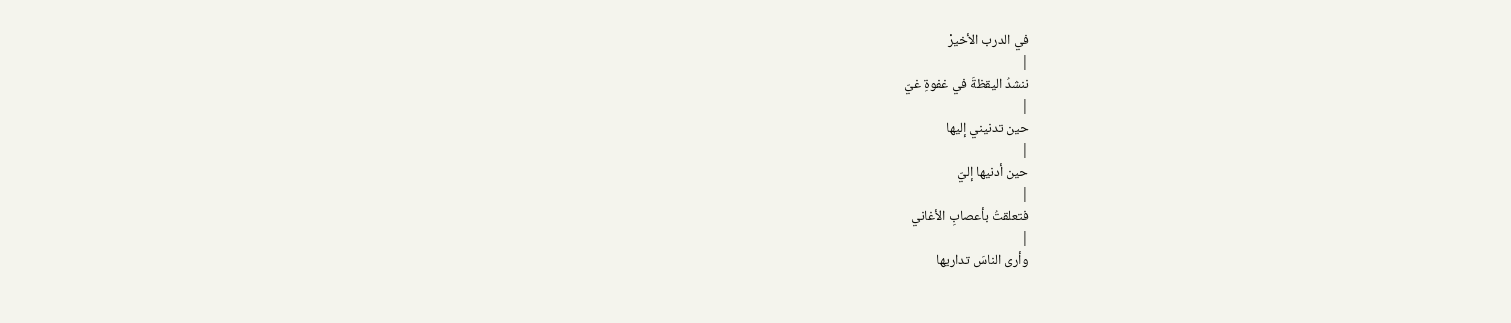في الدرب الأخيرْ
|
ننشدُ اليقظةَ في غفوةِ غيّ
|
حين تدنيني إليها
|
حين أدنيها إليّ
|
فتعلقتُ بأعصابِ الأغاني
|
وأرى الناسَ تداريها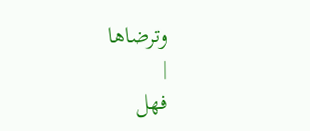وترضاها
|
فهل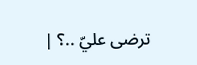ترضى عليّ ..؟ |